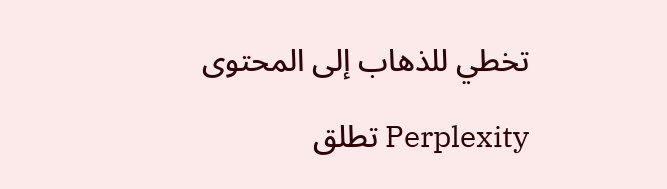تخطي للذهاب إلى المحتوى

Perplexity تطلق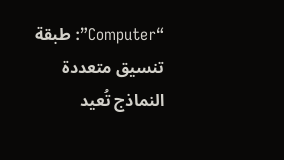“Computer”: طبقة تنسيق متعددة النماذج تُعيد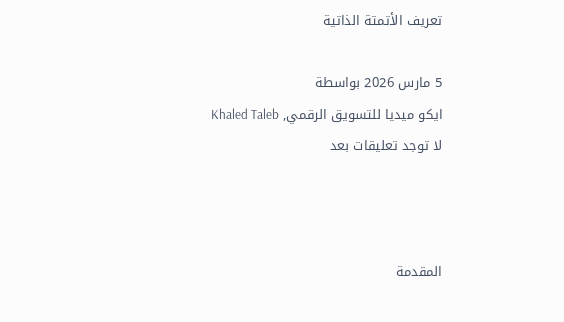تعريف الأتمتة الذاتية

5 مارس 2026 بواسطة
ايكو ميديا للتسويق الرقمي, Khaled Taleb
لا توجد تعليقات بعد



المقدمة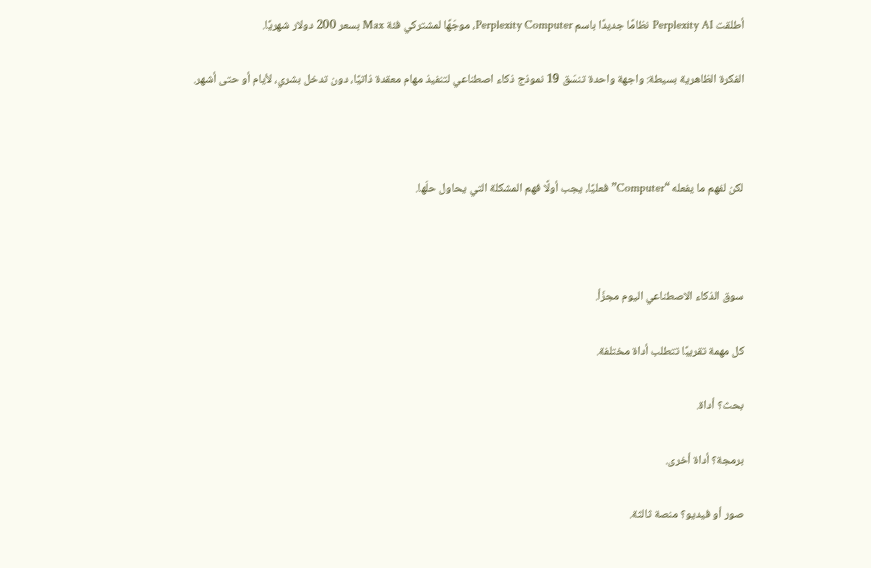أطلقت Perplexity AI نظامًا جديدًا باسم Perplexity Computer، موجّهًا لمشتركي فئة Max بسعر 200 دولار شهريًا.

الفكرة الظاهرية بسيطة: واجهة واحدة تنسّق 19 نموذج ذكاء اصطناعي لتنفيذ مهام معقدة ذاتيًا، دون تدخل بشري، لأيام أو حتى أشهر.



لكن لفهم ما يفعله “Computer” فعليًا، يجب أولًا فهم المشكلة التي يحاول حلّها.



سوق الذكاء الاصطناعي اليوم مجزّأ.

كل مهمة تقريبًا تتطلب أداة مختلفة.

بحث؟ أداة.

برمجة؟ أداة أخرى.

صور أو فيديو؟ منصة ثالثة.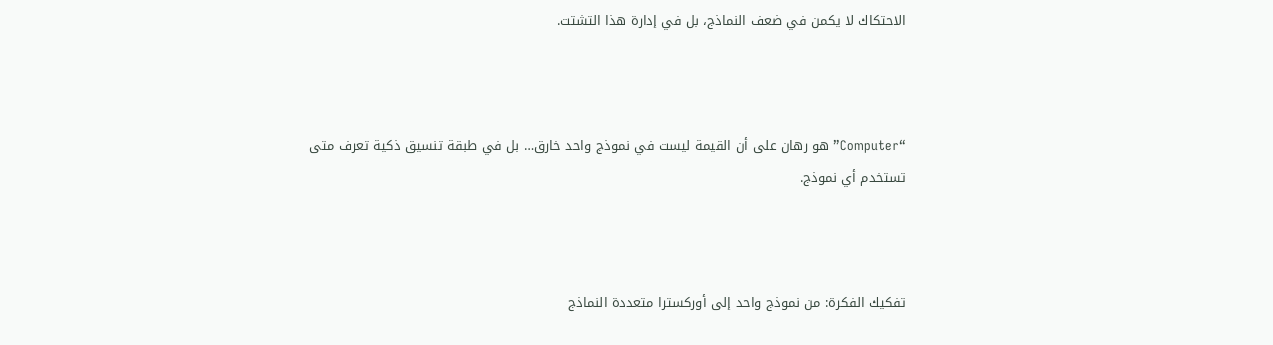الاحتكاك لا يكمن في ضعف النماذج، بل في إدارة هذا التشتت.



“Computer” هو رهان على أن القيمة ليست في نموذج واحد خارق… بل في طبقة تنسيق ذكية تعرف متى تستخدم أي نموذج.



تفكيك الفكرة: من نموذج واحد إلى أوركسترا متعددة النماذج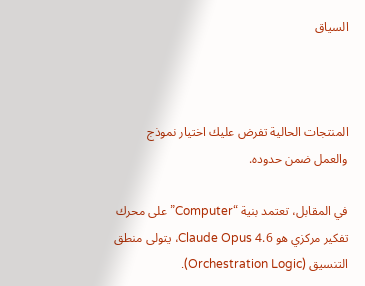السياق



المنتجات الحالية تفرض عليك اختيار نموذج والعمل ضمن حدوده.

في المقابل، تعتمد بنية “Computer” على محرك تفكير مركزي هو Claude Opus 4.6، يتولى منطق التنسيق (Orchestration Logic).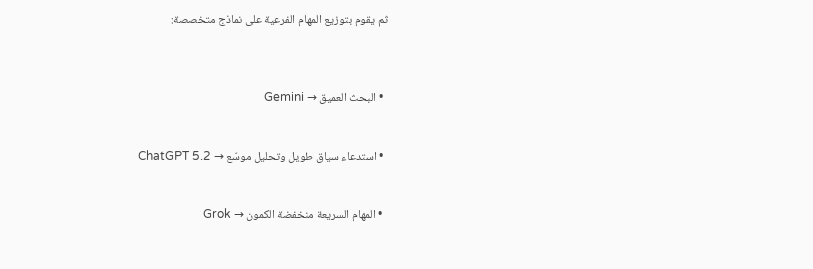ثم يقوم بتوزيع المهام الفرعية على نماذج متخصصة:



  • البحث العميق → Gemini


  • استدعاء سياق طويل وتحليل موسّع → ChatGPT 5.2


  • المهام السريعة منخفضة الكمون → Grok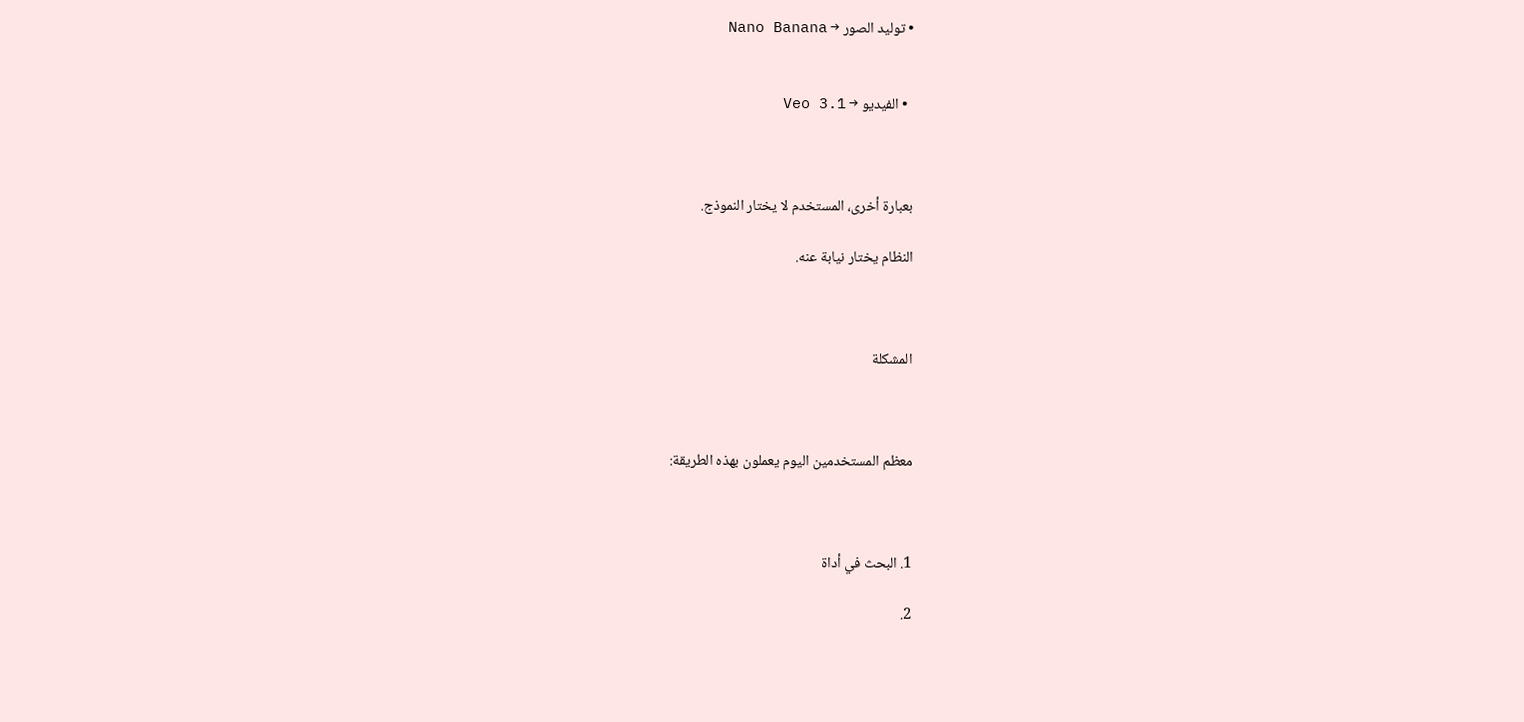• توليد الصور → Nano Banana


  • الفيديو → Veo 3.1



بعبارة أخرى، المستخدم لا يختار النموذج.

النظام يختار نيابة عنه.



المشكلة



معظم المستخدمين اليوم يعملون بهذه الطريقة:



1. البحث في أداة

2.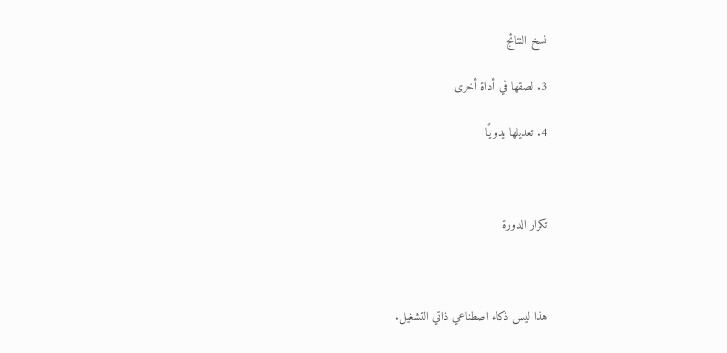نسخ النتائج

3. لصقها في أداة أخرى

4. تعديلها يدويًا



تكرار الدورة



هذا ليس ذكاء اصطناعي ذاتي التشغيل.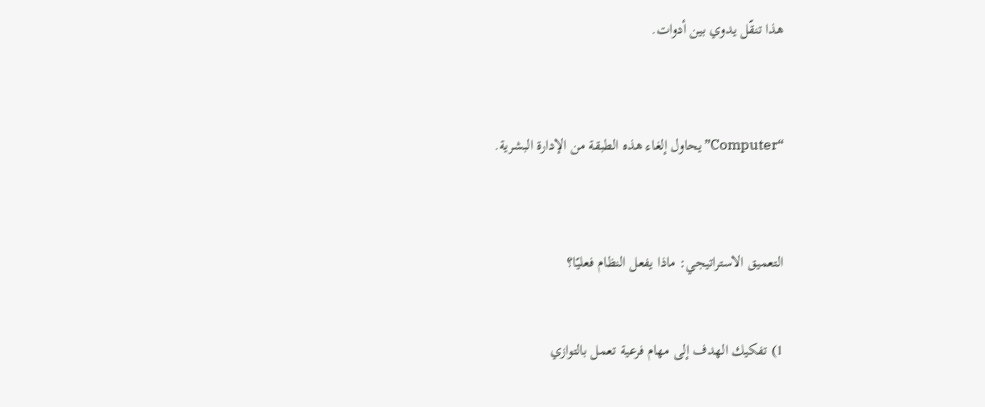هذا تنقّل يدوي بين أدوات.



“Computer” يحاول إلغاء هذه الطبقة من الإدارة البشرية.



التعميق الاستراتيجي: ماذا يفعل النظام فعليًا؟


1) تفكيك الهدف إلى مهام فرعية تعمل بالتوازي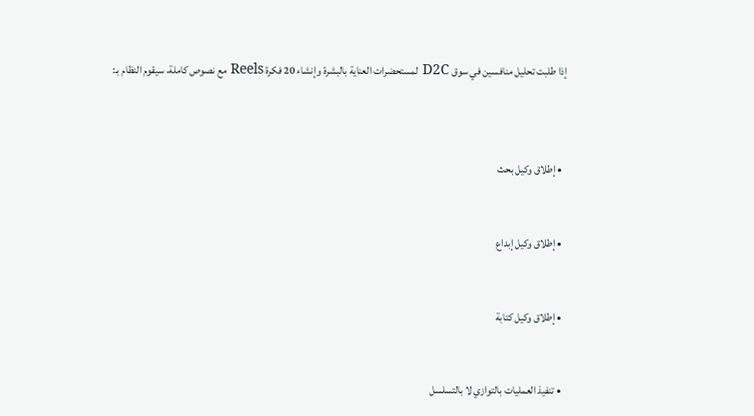إذا طلبت تحليل منافسين في سوق D2C لمستحضرات العناية بالبشرة وإنشاء 20 فكرة Reels مع نصوص كاملة، سيقوم النظام بـ:



  • إطلاق وكيل بحث


  • إطلاق وكيل إبداع


  • إطلاق وكيل كتابة


  • تنفيذ العمليات بالتوازي لا بالتسلسل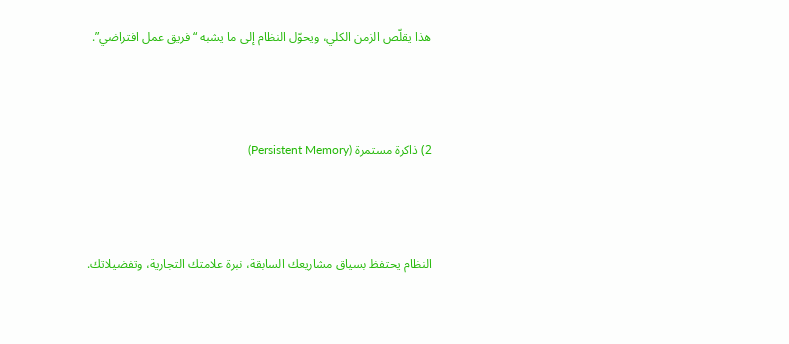هذا يقلّص الزمن الكلي، ويحوّل النظام إلى ما يشبه “فريق عمل افتراضي”.



2) ذاكرة مستمرة (Persistent Memory)



النظام يحتفظ بسياق مشاريعك السابقة، نبرة علامتك التجارية، وتفضيلاتك.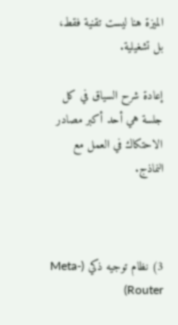الميزة هنا ليست تقنية فقط، بل تشغيلية.

إعادة شرح السياق في كل جلسة هي أحد أكبر مصادر الاحتكاك في العمل مع النماذج.



3) نظام توجيه ذكي (Meta-Router)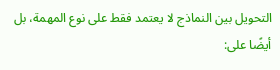التحويل بين النماذج لا يعتمد فقط على نوع المهمة، بل أيضًا على: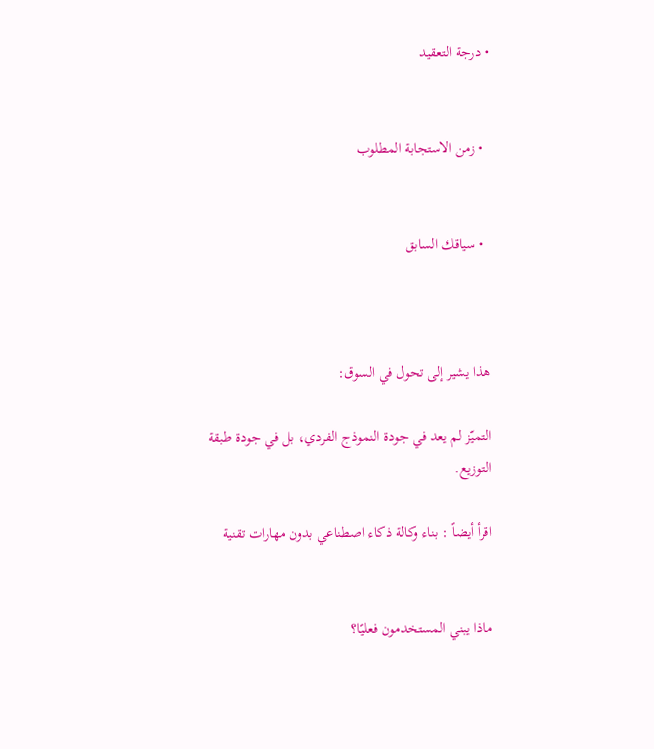• درجة التعقيد


  • زمن الاستجابة المطلوب


  • سياقك السابق



هذا يشير إلى تحول في السوق:

التميّز لم يعد في جودة النموذج الفردي، بل في جودة طبقة التوزيع.

اقرأ أيضاً : بناء وكالة ذكاء اصطناعي بدون مهارات تقنية


ماذا يبني المستخدمون فعليًا؟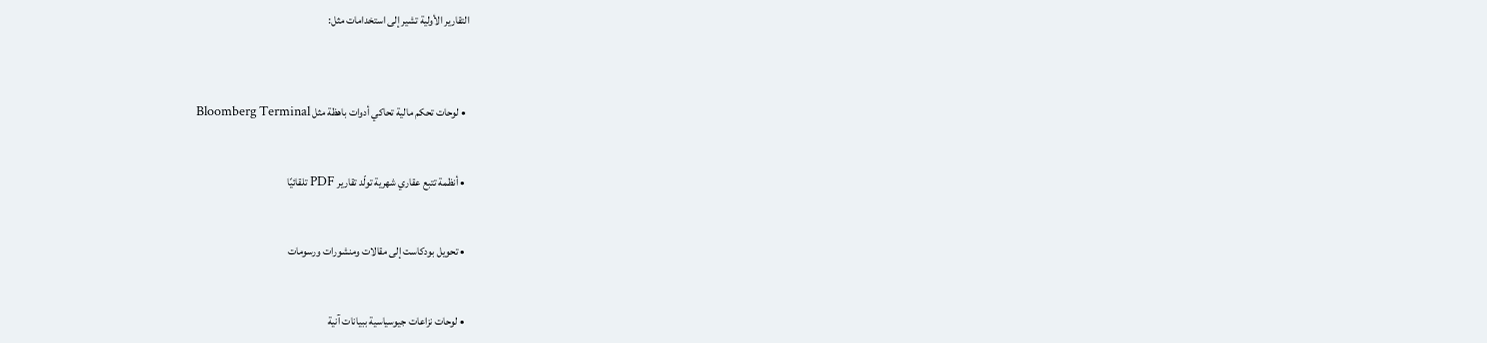التقارير الأولية تشير إلى استخدامات مثل:



  • لوحات تحكم مالية تحاكي أدوات باهظة مثل Bloomberg Terminal


  • أنظمة تتبع عقاري شهرية تولّد تقارير PDF تلقائيًا


  • تحويل بودكاست إلى مقالات ومنشورات ورسومات


  • لوحات نزاعات جيوسياسية ببيانات آنية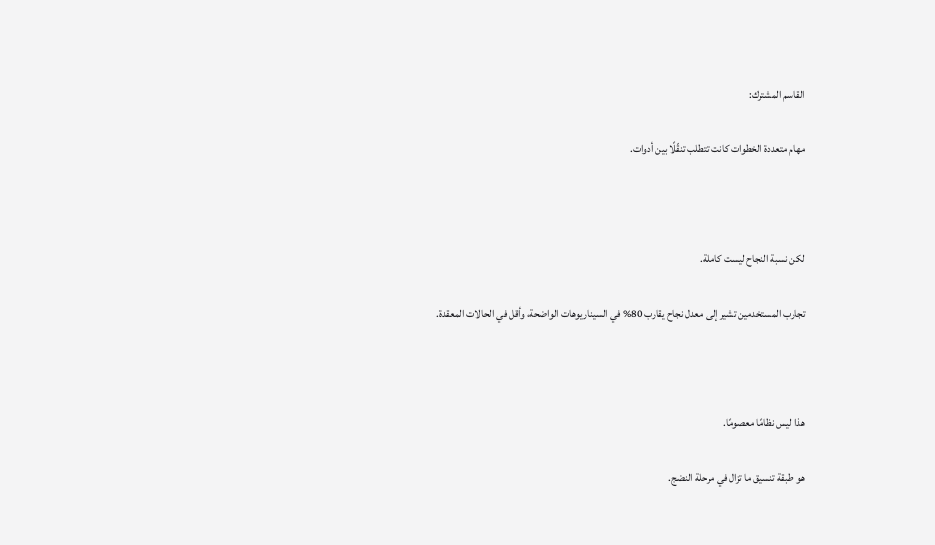القاسم المشترك:

مهام متعددة الخطوات كانت تتطلب تنقّلًا بين أدوات.



لكن نسبة النجاح ليست كاملة.

تجارب المستخدمين تشير إلى معدل نجاح يقارب 80% في السيناريوهات الواضحة، وأقل في الحالات المعقدة.



هذا ليس نظامًا معصومًا.

هو طبقة تنسيق ما تزال في مرحلة النضج.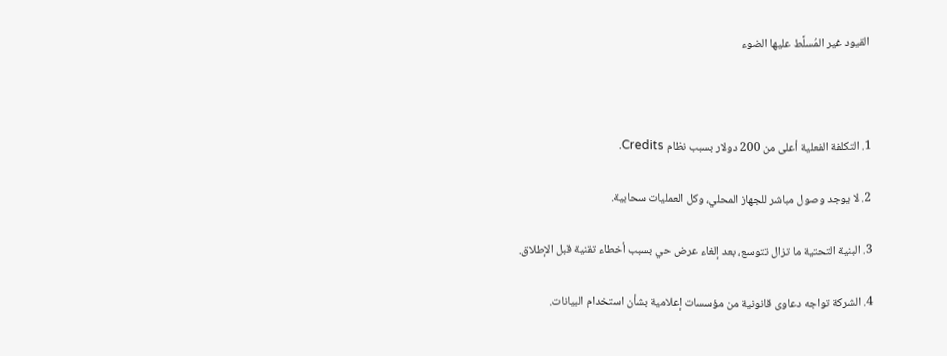القيود غير المُسلَّط عليها الضوء



1. التكلفة الفعلية أعلى من 200 دولار بسبب نظام Credits.

2. لا يوجد وصول مباشر للجهاز المحلي، وكل العمليات سحابية.

3. البنية التحتية ما تزال تتوسع، بعد إلغاء عرض حي بسبب أخطاء تقنية قبل الإطلاق.

4. الشركة تواجه دعاوى قانونية من مؤسسات إعلامية بشأن استخدام البيانات.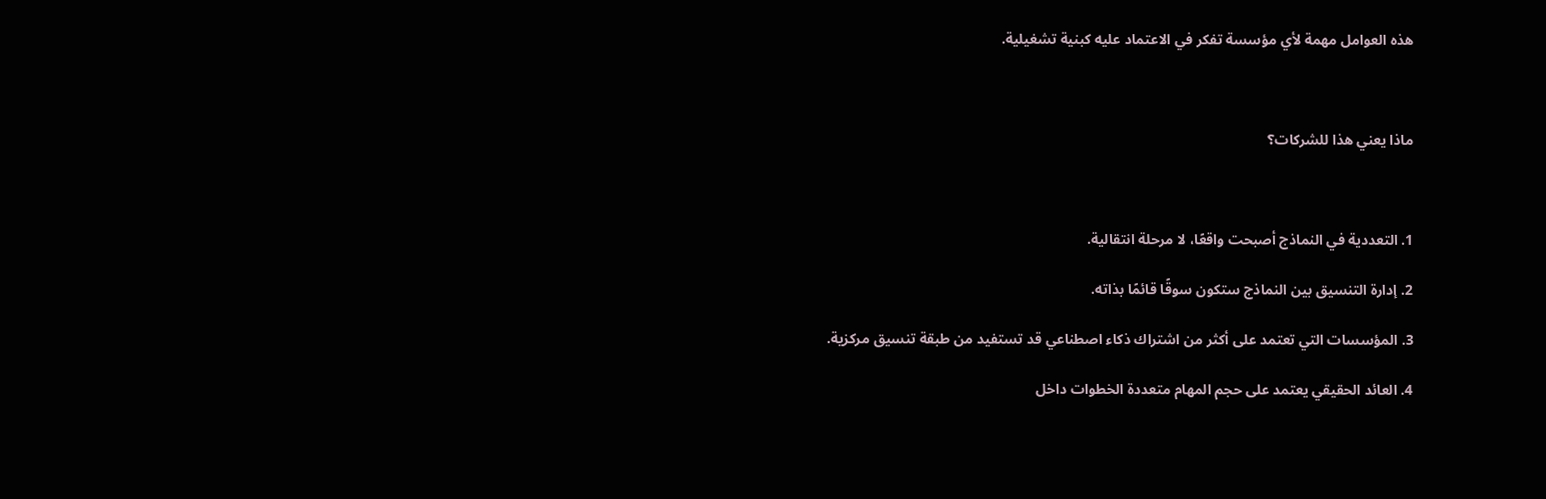هذه العوامل مهمة لأي مؤسسة تفكر في الاعتماد عليه كبنية تشغيلية.



ماذا يعني هذا للشركات؟



1. التعددية في النماذج أصبحت واقعًا، لا مرحلة انتقالية.

2. إدارة التنسيق بين النماذج ستكون سوقًا قائمًا بذاته.

3. المؤسسات التي تعتمد على أكثر من اشتراك ذكاء اصطناعي قد تستفيد من طبقة تنسيق مركزية.

4. العائد الحقيقي يعتمد على حجم المهام متعددة الخطوات داخل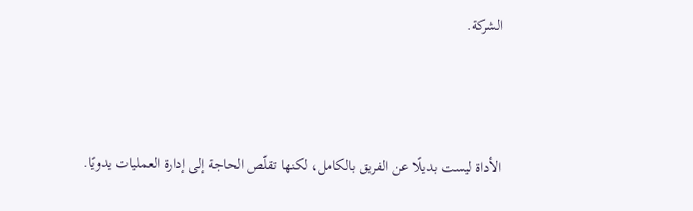الشركة.



الأداة ليست بديلًا عن الفريق بالكامل، لكنها تقلّص الحاجة إلى إدارة العمليات يدويًا.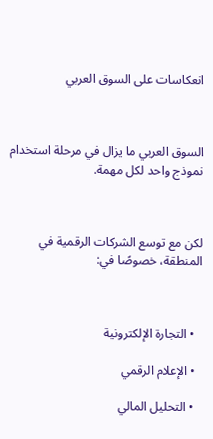انعكاسات على السوق العربي



السوق العربي ما يزال في مرحلة استخدام نموذج واحد لكل مهمة.



لكن مع توسع الشركات الرقمية في المنطقة، خصوصًا في:



  • التجارة الإلكترونية

  • الإعلام الرقمي

  • التحليل المالي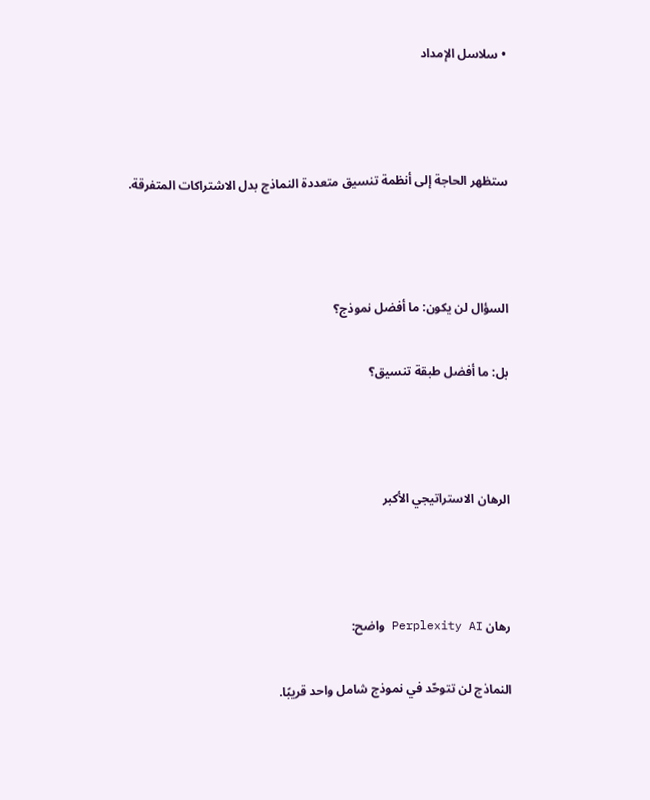• سلاسل الإمداد



ستظهر الحاجة إلى أنظمة تنسيق متعددة النماذج بدل الاشتراكات المتفرقة.



السؤال لن يكون: ما أفضل نموذج؟

بل: ما أفضل طبقة تنسيق؟



الرهان الاستراتيجي الأكبر



رهان Perplexity AI واضح:

النماذج لن تتوحّد في نموذج شامل واحد قريبًا.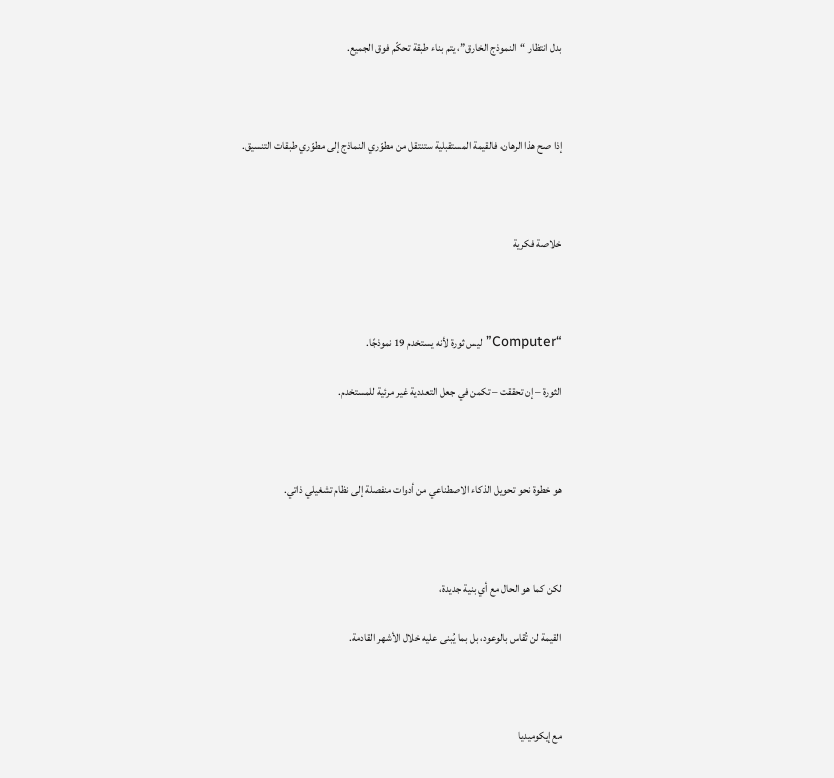بدل انتظار “النموذج الخارق”، يتم بناء طبقة تحكّم فوق الجميع.



إذا صح هذا الرهان، فالقيمة المستقبلية ستنتقل من مطوّري النماذج إلى مطوّري طبقات التنسيق.



خلاصة فكرية



“Computer” ليس ثورة لأنه يستخدم 19 نموذجًا.

الثورة – إن تحققت – تكمن في جعل التعددية غير مرئية للمستخدم.



هو خطوة نحو تحويل الذكاء الاصطناعي من أدوات منفصلة إلى نظام تشغيلي ذاتي.



لكن كما هو الحال مع أي بنية جديدة،

القيمة لن تُقاس بالوعود، بل بما يُبنى عليه خلال الأشهر القادمة.



مع إيكوميديا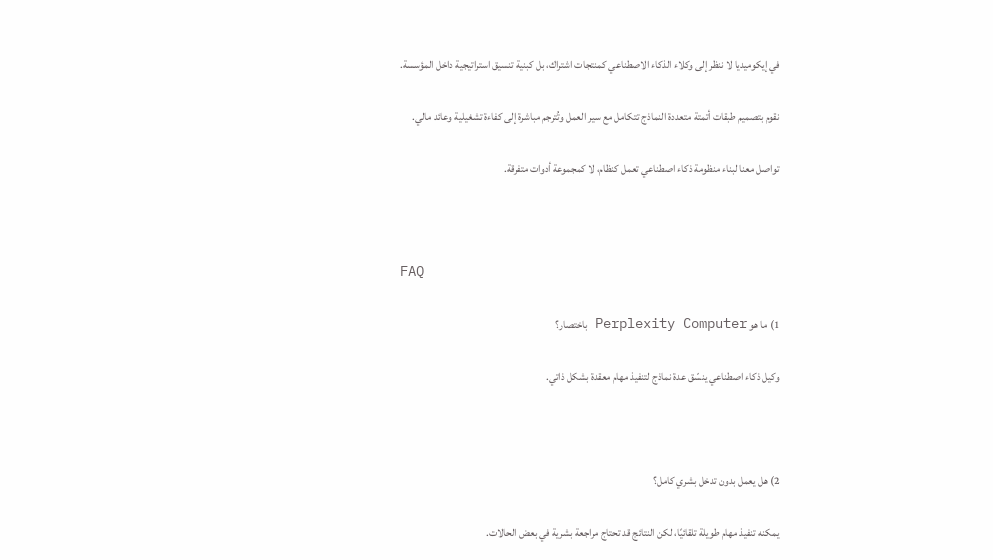في إيكوميديا لا ننظر إلى وكلاء الذكاء الاصطناعي كمنتجات اشتراك، بل كبنية تنسيق استراتيجية داخل المؤسسة.

نقوم بتصميم طبقات أتمتة متعددة النماذج تتكامل مع سير العمل وتُترجم مباشرة إلى كفاءة تشغيلية وعائد مالي.

تواصل معنا لبناء منظومة ذكاء اصطناعي تعمل كنظام، لا كمجموعة أدوات متفرقة.



FAQ

1) ما هو Perplexity Computer باختصار؟

وكيل ذكاء اصطناعي ينسّق عدة نماذج لتنفيذ مهام معقدة بشكل ذاتي.



2) هل يعمل بدون تدخل بشري كامل؟

يمكنه تنفيذ مهام طويلة تلقائيًا، لكن النتائج قد تحتاج مراجعة بشرية في بعض الحالات.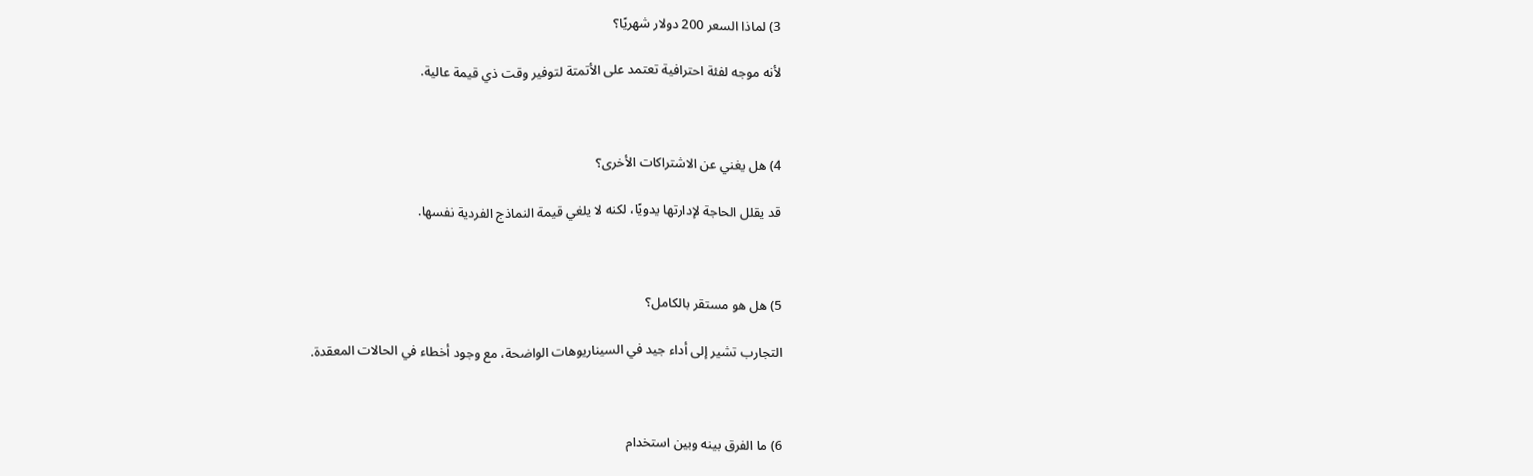3) لماذا السعر 200 دولار شهريًا؟

لأنه موجه لفئة احترافية تعتمد على الأتمتة لتوفير وقت ذي قيمة عالية.



4) هل يغني عن الاشتراكات الأخرى؟

قد يقلل الحاجة لإدارتها يدويًا، لكنه لا يلغي قيمة النماذج الفردية نفسها.



5) هل هو مستقر بالكامل؟

التجارب تشير إلى أداء جيد في السيناريوهات الواضحة، مع وجود أخطاء في الحالات المعقدة.



6) ما الفرق بينه وبين استخدام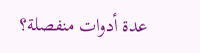عدة أدوات منفصلة؟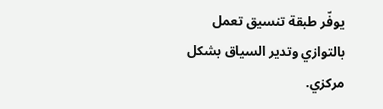يوفّر طبقة تنسيق تعمل بالتوازي وتدير السياق بشكل مركزي.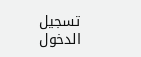تسجيل الدخول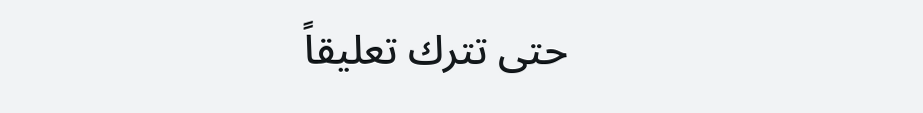حتى تترك تعليقاً